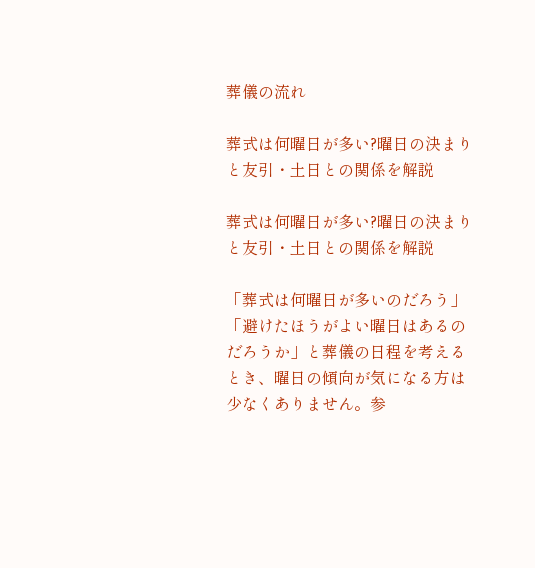葬儀の流れ

葬式は何曜日が多い?曜日の決まりと友引・土日との関係を解説

葬式は何曜日が多い?曜日の決まりと友引・土日との関係を解説

「葬式は何曜日が多いのだろう」「避けたほうがよい曜日はあるのだろうか」と葬儀の日程を考えるとき、曜日の傾向が気になる方は少なくありません。参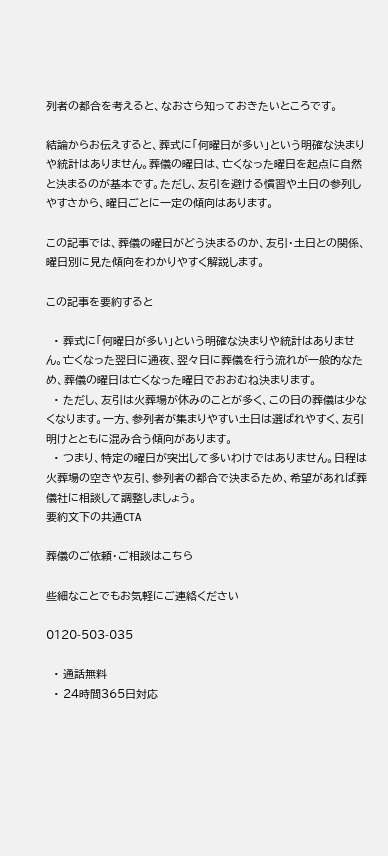列者の都合を考えると、なおさら知っておきたいところです。

結論からお伝えすると、葬式に「何曜日が多い」という明確な決まりや統計はありません。葬儀の曜日は、亡くなった曜日を起点に自然と決まるのが基本です。ただし、友引を避ける慣習や土日の参列しやすさから、曜日ごとに一定の傾向はあります。

この記事では、葬儀の曜日がどう決まるのか、友引・土日との関係、曜日別に見た傾向をわかりやすく解説します。

この記事を要約すると

  • 葬式に「何曜日が多い」という明確な決まりや統計はありません。亡くなった翌日に通夜、翌々日に葬儀を行う流れが一般的なため、葬儀の曜日は亡くなった曜日でおおむね決まります。
  • ただし、友引は火葬場が休みのことが多く、この日の葬儀は少なくなります。一方、参列者が集まりやすい土日は選ばれやすく、友引明けとともに混み合う傾向があります。
  • つまり、特定の曜日が突出して多いわけではありません。日程は火葬場の空きや友引、参列者の都合で決まるため、希望があれば葬儀社に相談して調整しましょう。
要約文下の共通CTA

葬儀のご依頼・ご相談はこちら

些細なことでもお気軽にご連絡ください

0120-503-035

  • 通話無料
  • 24時間365日対応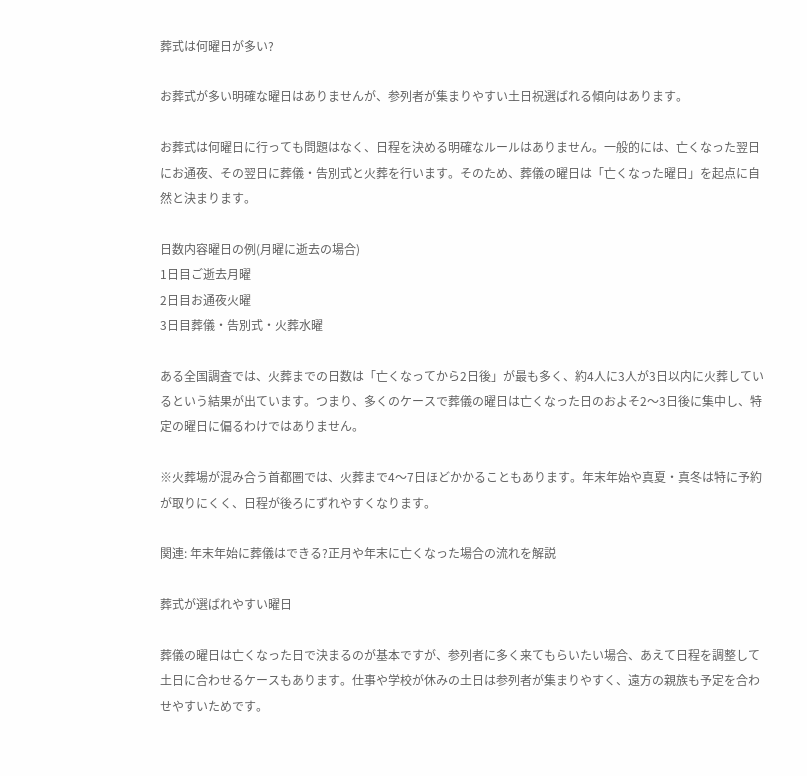葬式は何曜日が多い?

お葬式が多い明確な曜日はありませんが、参列者が集まりやすい土日祝選ばれる傾向はあります。

お葬式は何曜日に行っても問題はなく、日程を決める明確なルールはありません。一般的には、亡くなった翌日にお通夜、その翌日に葬儀・告別式と火葬を行います。そのため、葬儀の曜日は「亡くなった曜日」を起点に自然と決まります。

日数内容曜日の例(月曜に逝去の場合)
1日目ご逝去月曜
2日目お通夜火曜
3日目葬儀・告別式・火葬水曜

ある全国調査では、火葬までの日数は「亡くなってから2日後」が最も多く、約4人に3人が3日以内に火葬しているという結果が出ています。つまり、多くのケースで葬儀の曜日は亡くなった日のおよそ2〜3日後に集中し、特定の曜日に偏るわけではありません。

※火葬場が混み合う首都圏では、火葬まで4〜7日ほどかかることもあります。年末年始や真夏・真冬は特に予約が取りにくく、日程が後ろにずれやすくなります。

関連: 年末年始に葬儀はできる?正月や年末に亡くなった場合の流れを解説

葬式が選ばれやすい曜日

葬儀の曜日は亡くなった日で決まるのが基本ですが、参列者に多く来てもらいたい場合、あえて日程を調整して土日に合わせるケースもあります。仕事や学校が休みの土日は参列者が集まりやすく、遠方の親族も予定を合わせやすいためです。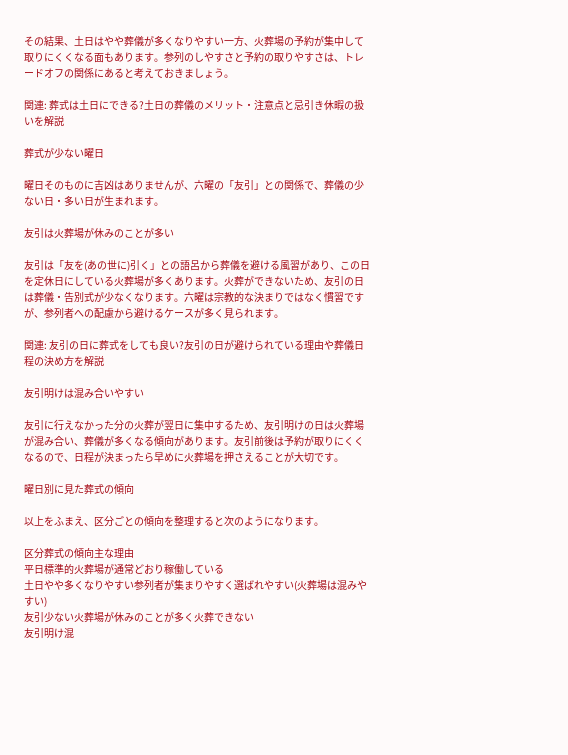その結果、土日はやや葬儀が多くなりやすい一方、火葬場の予約が集中して取りにくくなる面もあります。参列のしやすさと予約の取りやすさは、トレードオフの関係にあると考えておきましょう。

関連: 葬式は土日にできる?土日の葬儀のメリット・注意点と忌引き休暇の扱いを解説

葬式が少ない曜日

曜日そのものに吉凶はありませんが、六曜の「友引」との関係で、葬儀の少ない日・多い日が生まれます。

友引は火葬場が休みのことが多い

友引は「友を(あの世に)引く」との語呂から葬儀を避ける風習があり、この日を定休日にしている火葬場が多くあります。火葬ができないため、友引の日は葬儀・告別式が少なくなります。六曜は宗教的な決まりではなく慣習ですが、参列者への配慮から避けるケースが多く見られます。

関連: 友引の日に葬式をしても良い?友引の日が避けられている理由や葬儀日程の決め方を解説

友引明けは混み合いやすい

友引に行えなかった分の火葬が翌日に集中するため、友引明けの日は火葬場が混み合い、葬儀が多くなる傾向があります。友引前後は予約が取りにくくなるので、日程が決まったら早めに火葬場を押さえることが大切です。

曜日別に見た葬式の傾向

以上をふまえ、区分ごとの傾向を整理すると次のようになります。

区分葬式の傾向主な理由
平日標準的火葬場が通常どおり稼働している
土日やや多くなりやすい参列者が集まりやすく選ばれやすい(火葬場は混みやすい)
友引少ない火葬場が休みのことが多く火葬できない
友引明け混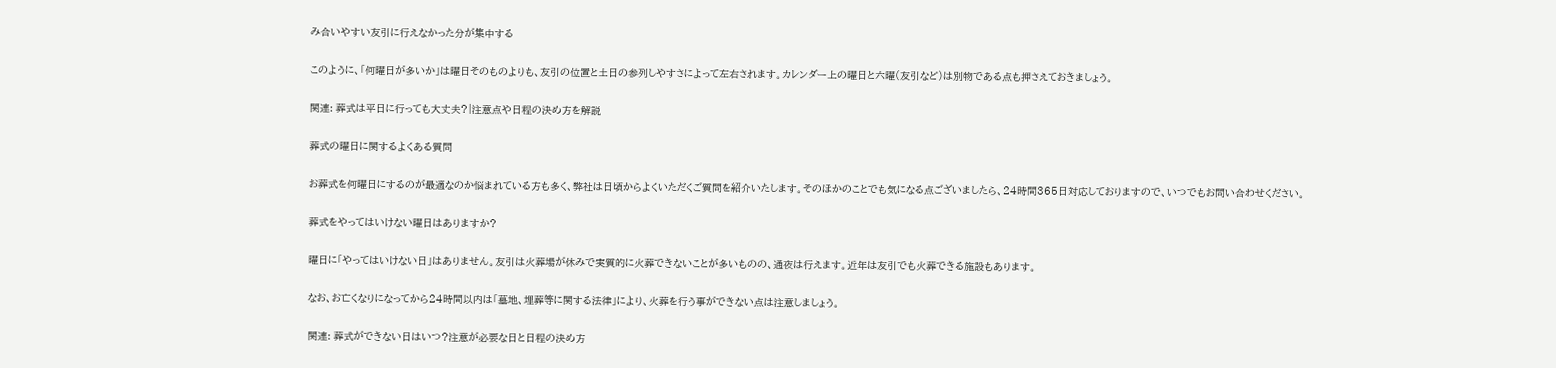み合いやすい友引に行えなかった分が集中する

このように、「何曜日が多いか」は曜日そのものよりも、友引の位置と土日の参列しやすさによって左右されます。カレンダー上の曜日と六曜(友引など)は別物である点も押さえておきましょう。

関連: 葬式は平日に行っても大丈夫?|注意点や日程の決め方を解説

葬式の曜日に関するよくある質問

お葬式を何曜日にするのが最適なのか悩まれている方も多く、弊社は日頃からよくいただくご質問を紹介いたします。そのほかのことでも気になる点ございましたら、24時間365日対応しておりますので、いつでもお問い合わせください。

葬式をやってはいけない曜日はありますか?

曜日に「やってはいけない日」はありません。友引は火葬場が休みで実質的に火葬できないことが多いものの、通夜は行えます。近年は友引でも火葬できる施設もあります。

なお、お亡くなりになってから24時間以内は「墓地、埋葬等に関する法律」により、火葬を行う事ができない点は注意しましょう。

関連: 葬式ができない日はいつ?注意が必要な日と日程の決め方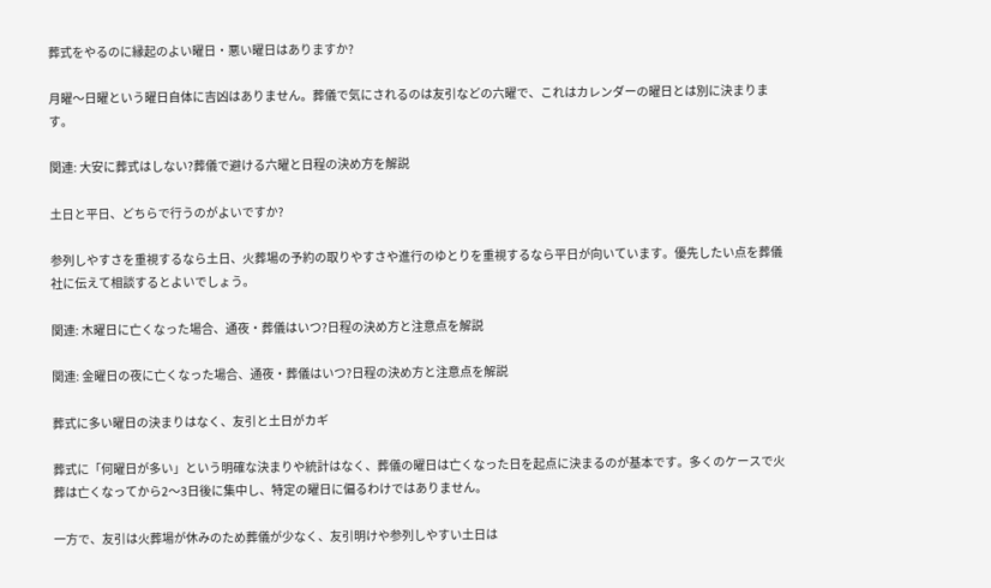葬式をやるのに縁起のよい曜日・悪い曜日はありますか?

月曜〜日曜という曜日自体に吉凶はありません。葬儀で気にされるのは友引などの六曜で、これはカレンダーの曜日とは別に決まります。

関連: 大安に葬式はしない?葬儀で避ける六曜と日程の決め方を解説

土日と平日、どちらで行うのがよいですか?

参列しやすさを重視するなら土日、火葬場の予約の取りやすさや進行のゆとりを重視するなら平日が向いています。優先したい点を葬儀社に伝えて相談するとよいでしょう。

関連: 木曜日に亡くなった場合、通夜・葬儀はいつ?日程の決め方と注意点を解説

関連: 金曜日の夜に亡くなった場合、通夜・葬儀はいつ?日程の決め方と注意点を解説

葬式に多い曜日の決まりはなく、友引と土日がカギ

葬式に「何曜日が多い」という明確な決まりや統計はなく、葬儀の曜日は亡くなった日を起点に決まるのが基本です。多くのケースで火葬は亡くなってから2〜3日後に集中し、特定の曜日に偏るわけではありません。

一方で、友引は火葬場が休みのため葬儀が少なく、友引明けや参列しやすい土日は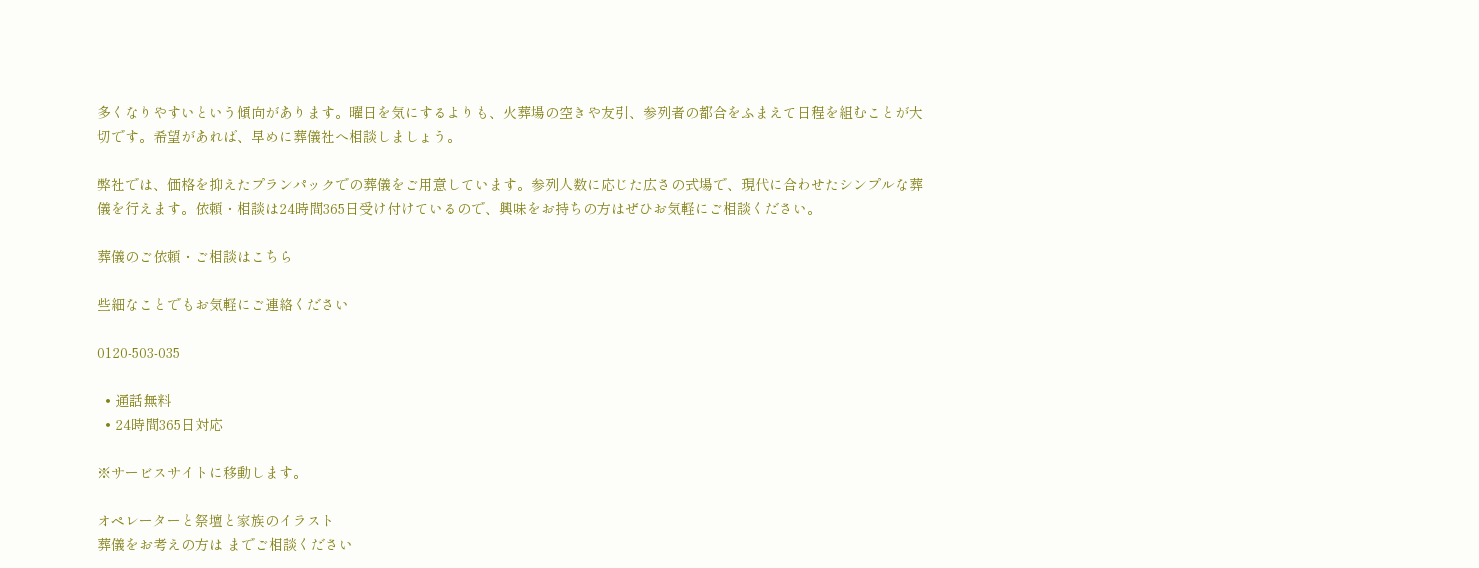多くなりやすいという傾向があります。曜日を気にするよりも、火葬場の空きや友引、参列者の都合をふまえて日程を組むことが大切です。希望があれば、早めに葬儀社へ相談しましょう。

弊社では、価格を抑えたプランパックでの葬儀をご用意しています。参列人数に応じた広さの式場で、現代に合わせたシンプルな葬儀を行えます。依頼・相談は24時間365日受け付けているので、興味をお持ちの方はぜひお気軽にご相談ください。

葬儀のご依頼・ご相談はこちら

些細なことでもお気軽にご連絡ください

0120-503-035

  • 通話無料
  • 24時間365日対応

※サービスサイトに移動します。

オペレーターと祭壇と家族のイラスト
葬儀をお考えの方は までご相談ください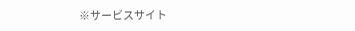※サービスサイト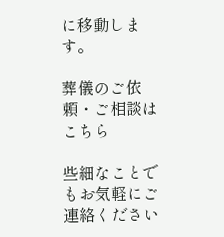に移動します。

葬儀のご依頼・ご相談はこちら

些細なことでもお気軽にご連絡ください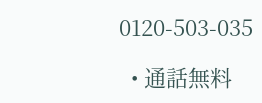0120-503-035

  • 通話無料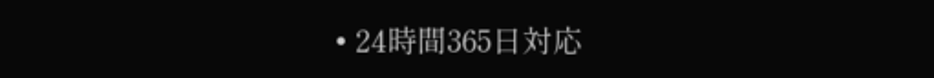• 24時間365日対応